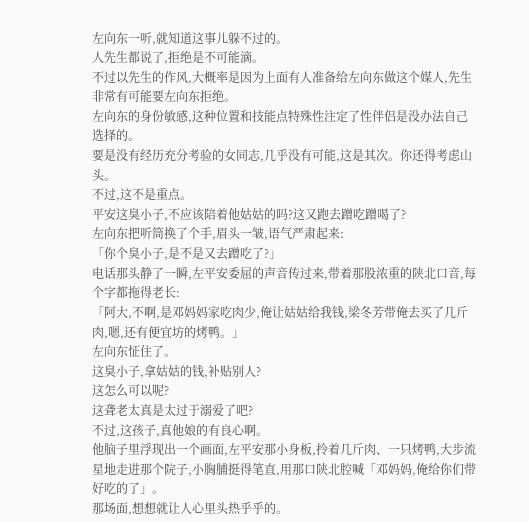左向东一听,就知道这事儿躲不过的。
人先生都说了,拒绝是不可能滴。
不过以先生的作风,大概率是因为上面有人准备给左向东做这个媒人,先生非常有可能要左向东拒绝。
左向东的身份敏感,这种位置和技能点特殊性注定了性伴侣是没办法自己选择的。
要是没有经历充分考验的女同志,几乎没有可能,这是其次。你还得考虑山头。
不过,这不是重点。
平安这臭小子,不应该陪着他姑姑的吗?这又跑去蹭吃蹭喝了?
左向东把听筒换了个手,眉头一皱,语气严肃起来:
「你个臭小子,是不是又去蹭吃了?」
电话那头静了一瞬,左平安委屈的声音传过来,带着那股浓重的陕北口音,每个字都拖得老长:
「阿大,不啊,是邓妈妈家吃肉少,俺让姑姑给我钱,梁冬芳带俺去买了几斤肉,嗯,还有便宜坊的烤鸭。」
左向东怔住了。
这臭小子,拿姑姑的钱,补贴别人?
这怎么可以呢?
这聋老太真是太过于溺爱了吧?
不过,这孩子,真他娘的有良心啊。
他脑子里浮现出一个画面,左平安那小身板,拎着几斤肉、一只烤鸭,大步流星地走进那个院子,小胸脯挺得笔直,用那口陕北腔喊「邓妈妈,俺给你们带好吃的了」。
那场面,想想就让人心里头热乎乎的。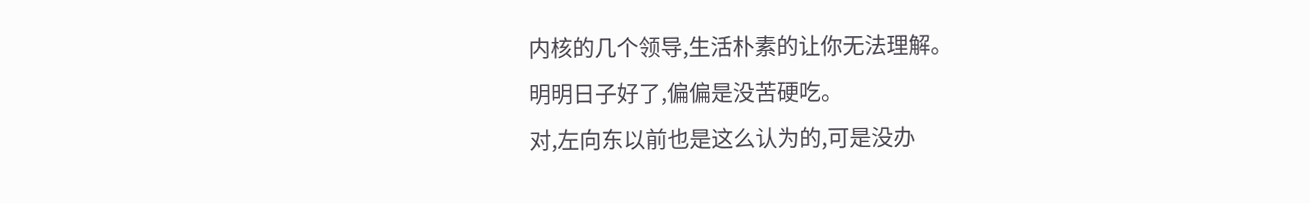内核的几个领导,生活朴素的让你无法理解。
明明日子好了,偏偏是没苦硬吃。
对,左向东以前也是这么认为的,可是没办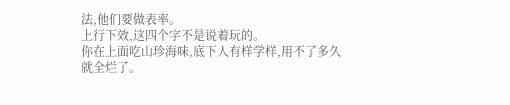法,他们要做表率。
上行下效,这四个字不是说着玩的。
你在上面吃山珍海味,底下人有样学样,用不了多久就全烂了。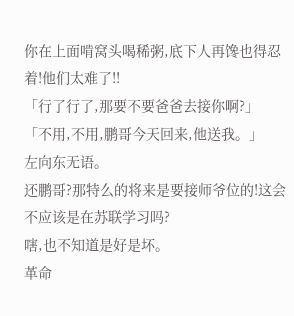你在上面啃窝头喝稀粥,底下人再馋也得忍着!他们太难了!!
「行了行了,那要不要爸爸去接你啊?」
「不用,不用,鹏哥今天回来,他送我。」
左向东无语。
还鹏哥?那特么的将来是要接师爷位的!这会不应该是在苏联学习吗?
嗐,也不知道是好是坏。
革命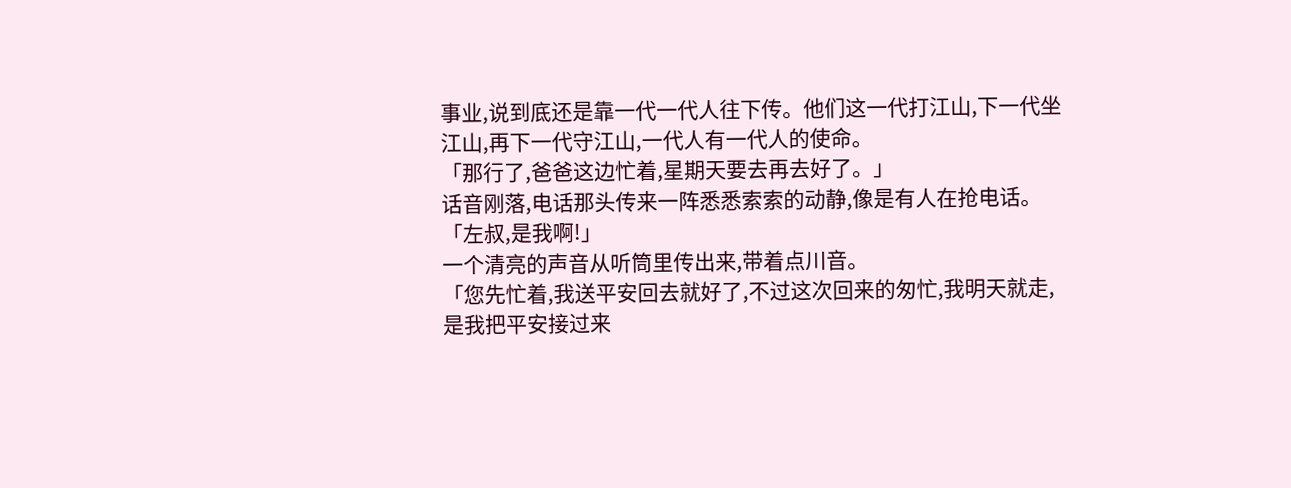事业,说到底还是靠一代一代人往下传。他们这一代打江山,下一代坐江山,再下一代守江山,一代人有一代人的使命。
「那行了,爸爸这边忙着,星期天要去再去好了。」
话音刚落,电话那头传来一阵悉悉索索的动静,像是有人在抢电话。
「左叔,是我啊!」
一个清亮的声音从听筒里传出来,带着点川音。
「您先忙着,我送平安回去就好了,不过这次回来的匆忙,我明天就走,是我把平安接过来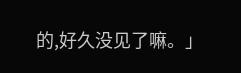的,好久没见了嘛。」